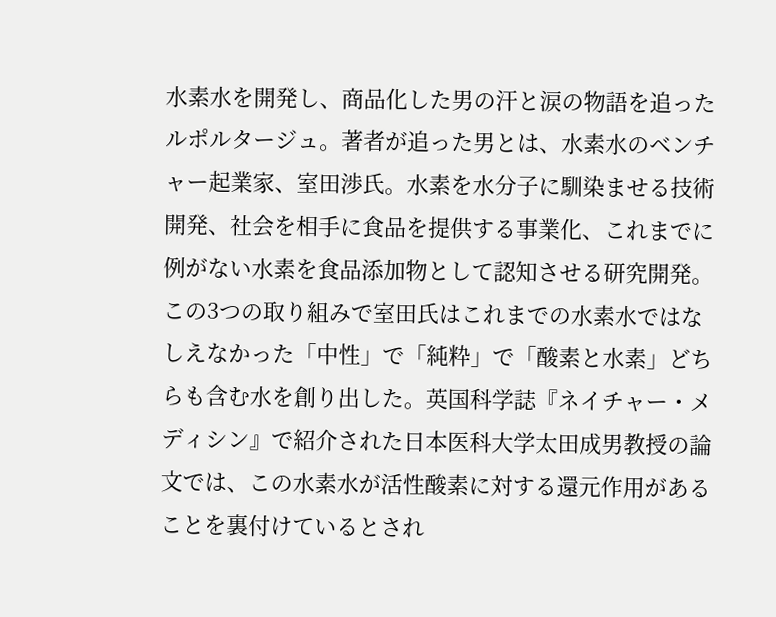水素水を開発し、商品化した男の汗と涙の物語を追ったルポルタージュ。著者が追った男とは、水素水のベンチャー起業家、室田渉氏。水素を水分子に馴染ませる技術開発、社会を相手に食品を提供する事業化、これまでに例がない水素を食品添加物として認知させる研究開発。この3つの取り組みで室田氏はこれまでの水素水ではなしえなかった「中性」で「純粋」で「酸素と水素」どちらも含む水を創り出した。英国科学誌『ネイチャー・メディシン』で紹介された日本医科大学太田成男教授の論文では、この水素水が活性酸素に対する還元作用があることを裏付けているとされ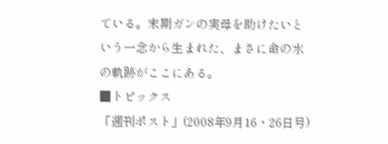ている。末期ガンの実母を助けたいという一念から生まれた、まさに命の水の軌跡がここにある。
■トピックス
「週刊ポスト」(2008年9月16・26日号)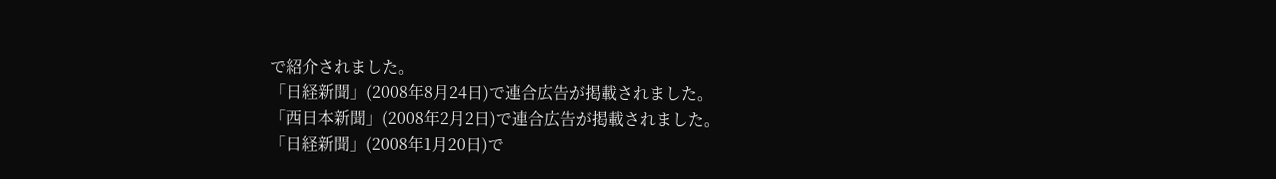で紹介されました。
「日経新聞」(2008年8月24日)で連合広告が掲載されました。
「西日本新聞」(2008年2月2日)で連合広告が掲載されました。
「日経新聞」(2008年1月20日)で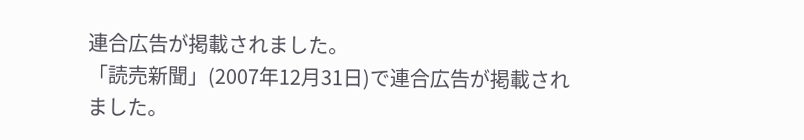連合広告が掲載されました。
「読売新聞」(2007年12月31日)で連合広告が掲載されました。